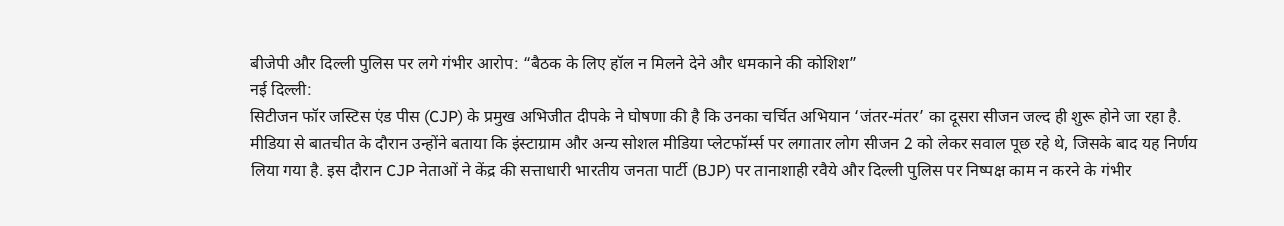बीजेपी और दिल्ली पुलिस पर लगे गंभीर आरोप: “बैठक के लिए हॉल न मिलने देने और धमकाने की कोशिश”
नई दिल्ली:
सिटीजन फॉर जस्टिस एंड पीस (CJP) के प्रमुख अभिजीत दीपके ने घोषणा की है कि उनका चर्चित अभियान ‘जंतर-मंतर’ का दूसरा सीजन जल्द ही शुरू होने जा रहा है. मीडिया से बातचीत के दौरान उन्होंने बताया कि इंस्टाग्राम और अन्य सोशल मीडिया प्लेटफॉर्म्स पर लगातार लोग सीजन 2 को लेकर सवाल पूछ रहे थे, जिसके बाद यह निर्णय लिया गया है. इस दौरान CJP नेताओं ने केंद्र की सत्ताधारी भारतीय जनता पार्टी (BJP) पर तानाशाही रवैये और दिल्ली पुलिस पर निष्पक्ष काम न करने के गंभीर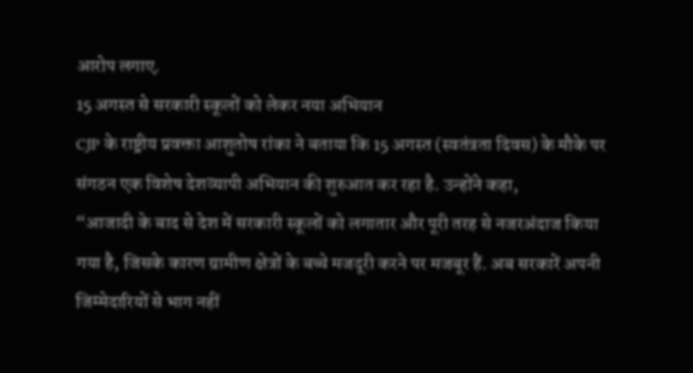आरोप लगाए.
15 अगस्त से सरकारी स्कूलों को लेकर नया अभियान
CJP के राष्ट्रीय प्रवक्ता आशुतोष रांका ने बताया कि 15 अगस्त (स्वतंत्रता दिवस) के मौके पर संगठन एक विशेष देशव्यापी अभियान की शुरुआत कर रहा है. उन्होंने कहा,
“आजादी के बाद से देश में सरकारी स्कूलों को लगातार और पूरी तरह से नजरअंदाज किया गया है, जिसके कारण ग्रामीण क्षेत्रों के बच्चे मजदूरी करने पर मजबूर हैं. अब सरकारें अपनी जिम्मेदारियों से भाग नहीं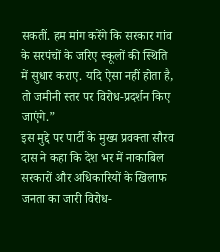सकतीं. हम मांग करेंगे कि सरकार गांव के सरपंचों के जरिए स्कूलों की स्थिति में सुधार कराए. यदि ऐसा नहीं होता है, तो जमीनी स्तर पर विरोध-प्रदर्शन किए जाएंगे.”
इस मुद्दे पर पार्टी के मुख्य प्रवक्ता सौरव दास ने कहा कि देश भर में नाकाबिल सरकारों और अधिकारियों के खिलाफ जनता का जारी विरोध-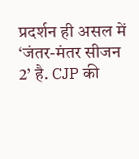प्रदर्शन ही असल में ‘जंतर-मंतर सीजन 2’ है. CJP की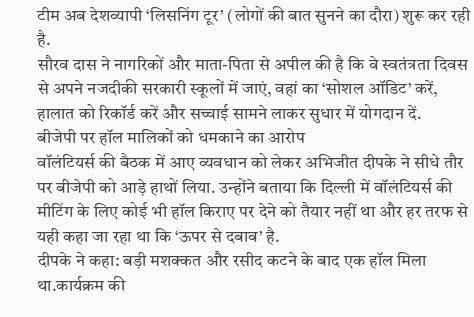टीम अब देशव्यापी ‘लिसनिंग टूर’ (लोगों की बात सुनने का दौरा) शुरू कर रही है.
सौरव दास ने नागरिकों और माता-पिता से अपील की है कि वे स्वतंत्रता दिवस से अपने नजदीकी सरकारी स्कूलों में जाएं, वहां का ‘सोशल ऑडिट’ करें, हालात को रिकॉर्ड करें और सच्चाई सामने लाकर सुधार में योगदान दें.
बीजेपी पर हॉल मालिकों को धमकाने का आरोप
वॉलंटियर्स की बैठक में आए व्यवधान को लेकर अभिजीत दीपके ने सीधे तौर पर बीजेपी को आड़े हाथों लिया. उन्होंने बताया कि दिल्ली में वॉलंटियर्स की मीटिंग के लिए कोई भी हॉल किराए पर देने को तैयार नहीं था और हर तरफ से यही कहा जा रहा था कि ‘ऊपर से दबाव’ है.
दीपके ने कहा: बड़ी मशक्कत और रसीद कटने के बाद एक हॉल मिला था.कार्यक्रम की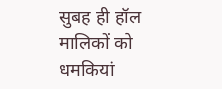सुबह ही हॉल मालिकों को धमकियां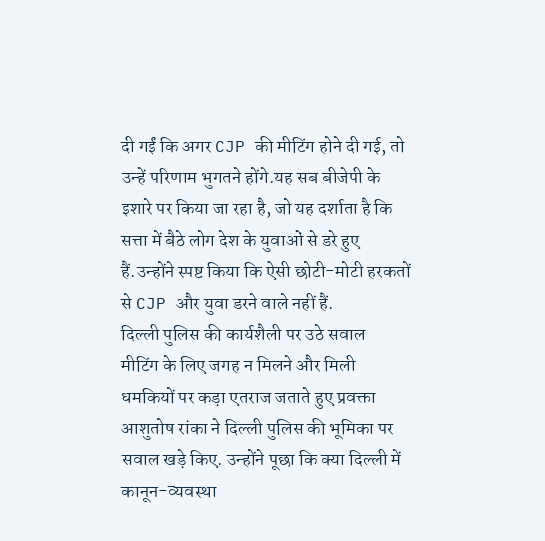दी गईं कि अगर CJP की मीटिंग होने दी गई, तो उन्हें परिणाम भुगतने होंगे.यह सब बीजेपी के इशारे पर किया जा रहा है, जो यह दर्शाता है कि सत्ता में बैठे लोग देश के युवाओं से डरे हुए हैं.उन्होंने स्पष्ट किया कि ऐसी छोटी-मोटी हरकतों से CJP और युवा डरने वाले नहीं हैं.
दिल्ली पुलिस की कार्यशैली पर उठे सवाल
मीटिंग के लिए जगह न मिलने और मिली धमकियों पर कड़ा एतराज जताते हुए प्रवक्ता आशुतोष रांका ने दिल्ली पुलिस की भूमिका पर सवाल खड़े किए. उन्होंने पूछा कि क्या दिल्ली में कानून-व्यवस्था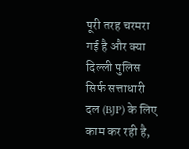पूरी तरह चरमरा गई है और क्या दिल्ली पुलिस सिर्फ सत्ताधारी दल (BJP) के लिए काम कर रही है,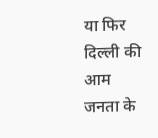या फिर दिल्ली की आम जनता के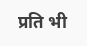प्रति भी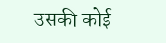उसकी कोई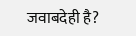जवाबदेही है?